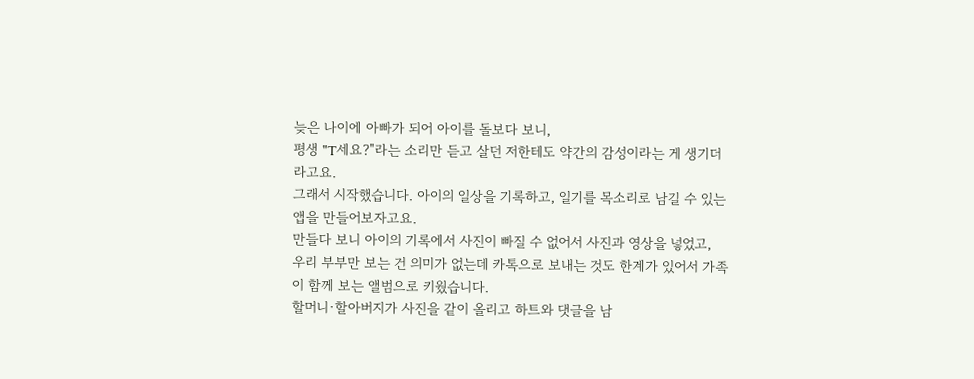늦은 나이에 아빠가 되어 아이를 돌보다 보니,
평생 "T세요?"라는 소리만 듣고 살던 저한테도 약간의 감성이라는 게 생기더라고요.
그래서 시작했습니다. 아이의 일상을 기록하고, 일기를 목소리로 남길 수 있는 앱을 만들어보자고요.
만들다 보니 아이의 기록에서 사진이 빠질 수 없어서 사진과 영상을 넣었고,
우리 부부만 보는 건 의미가 없는데 카톡으로 보내는 것도 한계가 있어서 가족이 함께 보는 앨범으로 키웠습니다.
할머니·할아버지가 사진을 같이 올리고 하트와 댓글을 남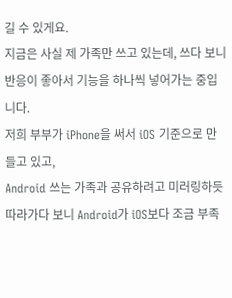길 수 있게요.
지금은 사실 제 가족만 쓰고 있는데, 쓰다 보니 반응이 좋아서 기능을 하나씩 넣어가는 중입니다.
저희 부부가 iPhone을 써서 iOS 기준으로 만들고 있고,
Android 쓰는 가족과 공유하려고 미러링하듯 따라가다 보니 Android가 iOS보다 조금 부족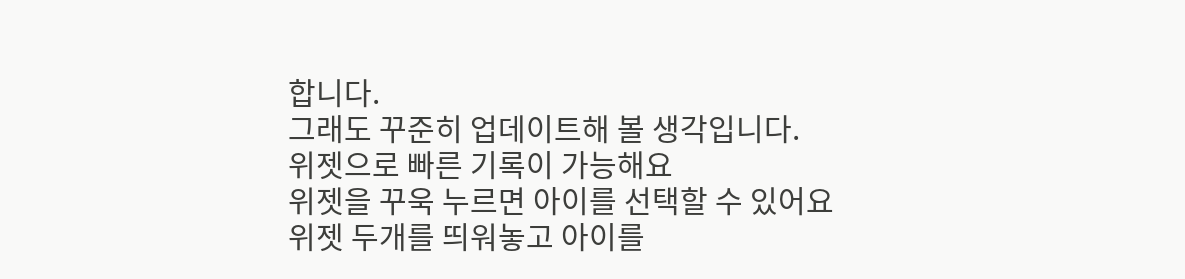합니다.
그래도 꾸준히 업데이트해 볼 생각입니다.
위젯으로 빠른 기록이 가능해요
위젯을 꾸욱 누르면 아이를 선택할 수 있어요
위젯 두개를 띄워놓고 아이를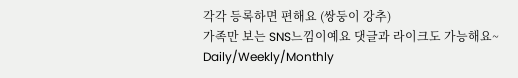각각 등록하면 편해요 (쌍둥이 강추)
가족만 보는 SNS느낌이예요 댓글과 라이크도 가능해요~
Daily/Weekly/Monthly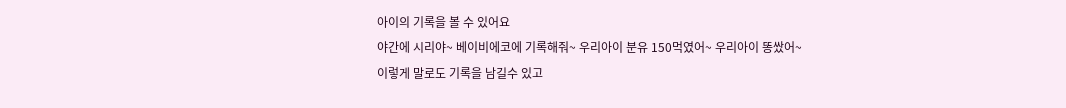아이의 기록을 볼 수 있어요
야간에 시리야~ 베이비에코에 기록해줘~ 우리아이 분유 150먹였어~ 우리아이 똥쌌어~
이렇게 말로도 기록을 남길수 있고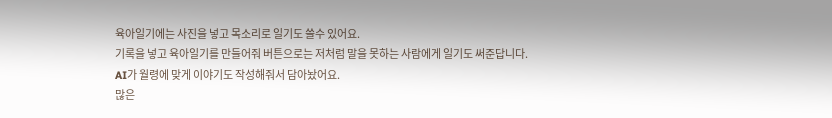육아일기에는 사진을 넣고 목소리로 일기도 쓸수 있어요.
기록을 넣고 육아일기를 만들어줘 버튼으로는 저처럼 말을 못하는 사람에게 일기도 써준답니다.
AI가 월령에 맞게 이야기도 작성해줘서 담아놨어요.
많은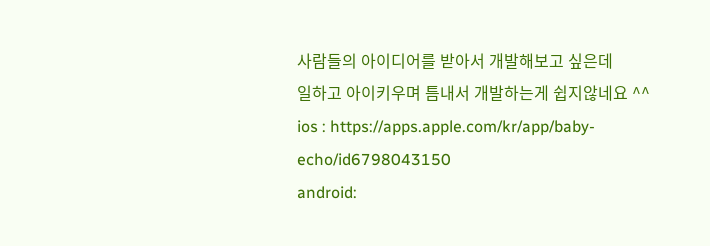사람들의 아이디어를 받아서 개발해보고 싶은데
일하고 아이키우며 틈내서 개발하는게 쉽지않네요 ^^
ios : https://apps.apple.com/kr/app/baby-echo/id6798043150
android: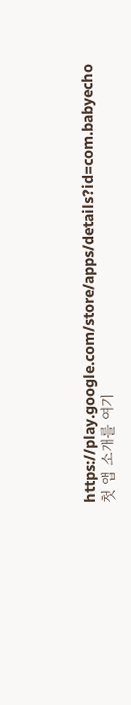https://play.google.com/store/apps/details?id=com.babyecho
첫 앱 소개를 여기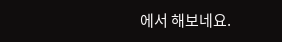에서 해보네요.